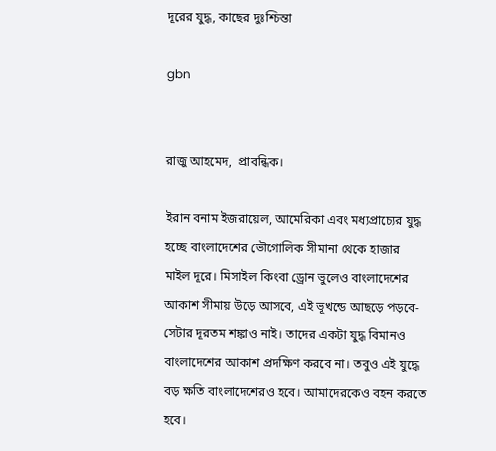দূরের যুদ্ধ, কাছের দুঃশ্চিন্তা

gbn


রাজু আহমেদ,  প্রাবন্ধিক।

ইরান বনাম ইজরায়েল, আমেরিকা এবং মধ্যপ্রাচ্যের যুদ্ধ হচ্ছে বাংলাদেশের ভৌগোলিক সীমানা থেকে হাজার মাইল দূরে। মিসাইল কিংবা ড্রোন ভুলেও বাংলাদেশের আকাশ সীমায় উড়ে আসবে, এই ভূখন্ডে আছড়ে পড়বে- সেটার দূরতম শঙ্কাও নাই। তাদের একটা যুদ্ধ বিমানও বাংলাদেশের আকাশ প্রদক্ষিণ করবে না। তবুও এই যুদ্ধে বড় ক্ষতি বাংলাদেশেরও হবে। আমাদেরকেও বহন করতে হবে।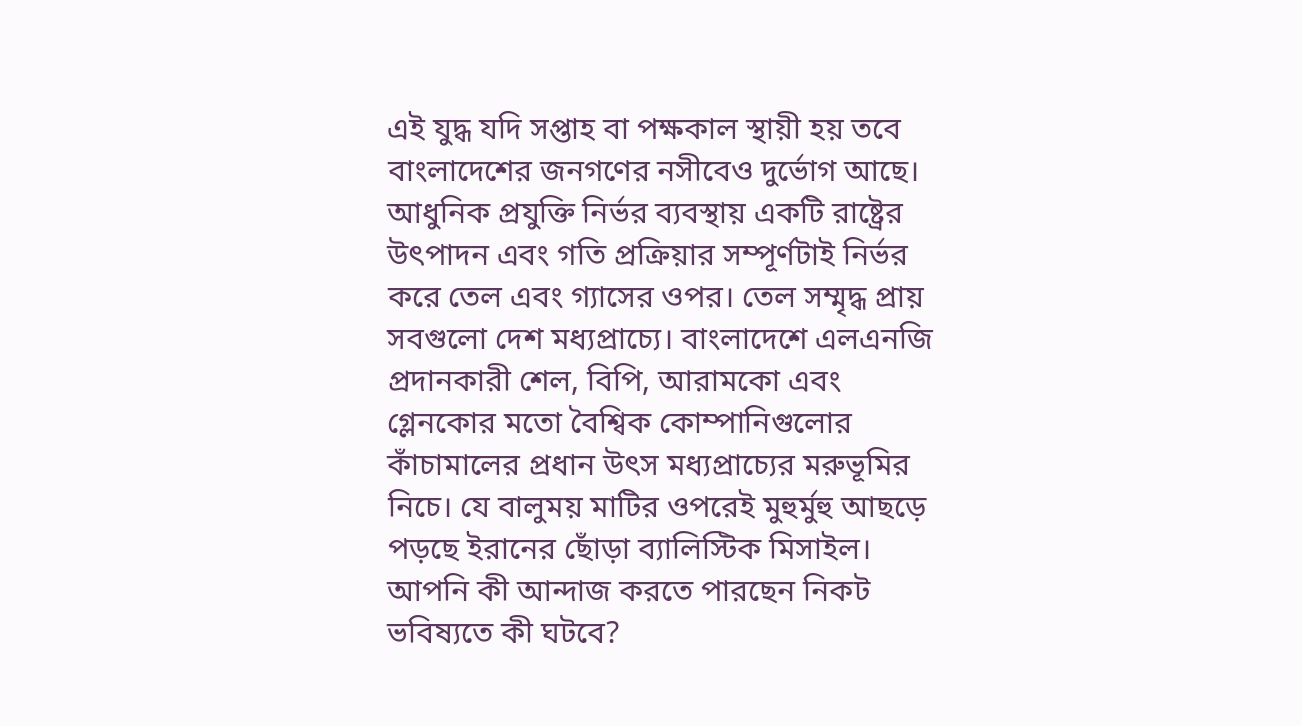এই যুদ্ধ যদি সপ্তাহ বা পক্ষকাল স্থায়ী হয় তবে বাংলাদেশের জনগণের নসীবেও দুর্ভোগ আছে। আধুনিক প্রযুক্তি নির্ভর ব্যবস্থায় একটি রাষ্ট্রের উৎপাদন এবং গতি প্রক্রিয়ার সম্পূর্ণটাই নির্ভর করে তেল এবং গ্যাসের ওপর। তেল সম্মৃদ্ধ প্রায় সবগুলো দেশ মধ্যপ্রাচ্যে। বাংলাদেশে এলএনজি প্রদানকারী শেল, বিপি, আরামকো এবং গ্লেনকোর মতো বৈশ্বিক কোম্পানিগুলোর কাঁচামালের প্রধান উৎস মধ্যপ্রাচ্যের মরুভূমির নিচে। যে বালুময় মাটির ওপরেই মুহুর্মুহু আছড়ে পড়ছে ইরানের ছোঁড়া ব্যালিস্টিক মিসাইল। আপনি কী আন্দাজ করতে পারছেন নিকট ভবিষ্যতে কী ঘটবে?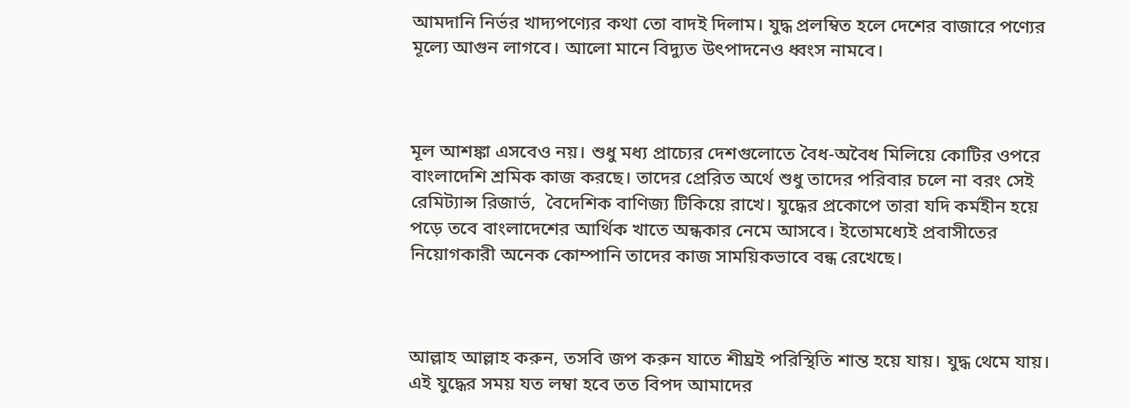আমদানি নির্ভর খাদ্যপণ্যের কথা তো বাদই দিলাম। যুদ্ধ প্রলম্বিত হলে দেশের বাজারে পণ্যের মূল্যে আগুন লাগবে। আলো মানে বিদ্যুত উৎপাদনেও ধ্বংস নামবে।



মূল আশঙ্কা এসবেও নয়। শুধু মধ্য প্রাচ্যের দেশগুলোতে বৈধ-অবৈধ মিলিয়ে কোটির ওপরে বাংলাদেশি শ্রমিক কাজ করছে। তাদের প্রেরিত অর্থে শুধু তাদের পরিবার চলে না বরং সেই রেমিট্যান্স রিজার্ভ,  বৈদেশিক বাণিজ্য টিকিয়ে রাখে। যুদ্ধের প্রকোপে তারা যদি কর্মহীন হয়ে পড়ে তবে বাংলাদেশের আর্থিক খাতে অন্ধকার নেমে আসবে। ইতোমধ্যেই প্রবাসীতের নিয়োগকারী অনেক কোম্পানি তাদের কাজ সাময়িকভাবে বন্ধ রেখেছে।



আল্লাহ আল্লাহ করুন, তসবি জপ করুন যাতে শীঘ্রই পরিস্থিতি শান্ত হয়ে যায়। যুদ্ধ থেমে যায়। এই যুদ্ধের সময় যত লম্বা হবে তত বিপদ আমাদের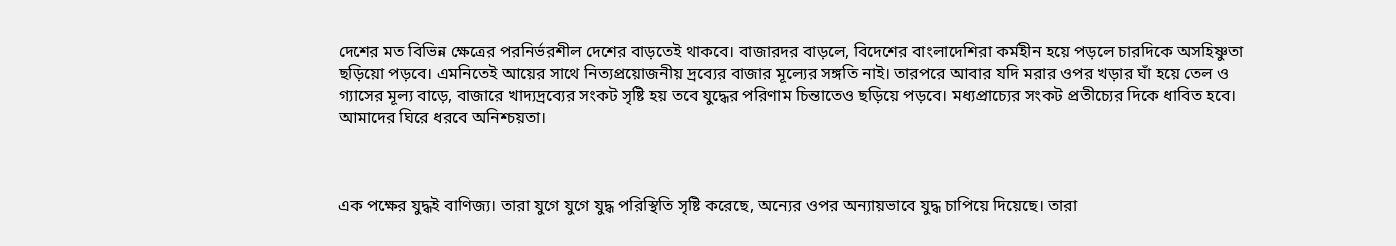দেশের মত বিভিন্ন ক্ষেত্রের পরনির্ভরশীল দেশের বাড়তেই থাকবে। বাজারদর বাড়লে, বিদেশের বাংলাদেশিরা কর্মহীন হয়ে পড়লে চারদিকে অসহিষ্ণুতা ছড়িয়ো পড়বে। এমনিতেই আয়ের সাথে নিত্যপ্রয়োজনীয় দ্রব্যের বাজার মূল্যের সঙ্গতি নাই। তারপরে আবার যদি মরার ওপর খড়ার ঘাঁ হয়ে তেল ও গ্যাসের মূল্য বাড়ে, বাজারে খাদ্যদ্রব্যের সংকট সৃষ্টি হয় তবে যুদ্ধের পরিণাম চিন্তাতেও ছড়িয়ে পড়বে। মধ্যপ্রাচ্যের সংকট প্রতীচ্যের দিকে ধাবিত হবে। আমাদের ঘিরে ধরবে অনিশ্চয়তা।



এক পক্ষের যুদ্ধই বাণিজ্য। তারা যুগে যুগে যুদ্ধ পরিস্থিতি সৃষ্টি করেছে, অন্যের ওপর অন্যায়ভাবে যুদ্ধ চাপিয়ে দিয়েছে। তারা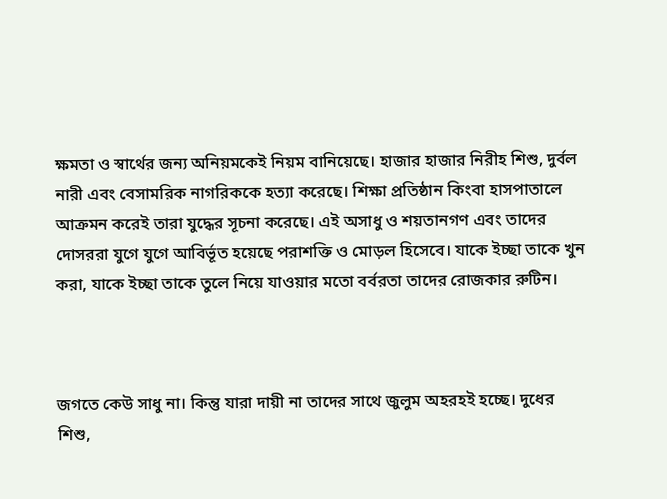ক্ষমতা ও স্বার্থের জন্য অনিয়মকেই নিয়ম বানিয়েছে। হাজার হাজার নিরীহ শিশু, দুর্বল নারী এবং বেসামরিক নাগরিককে হত্যা করেছে। শিক্ষা প্রতিষ্ঠান কিংবা হাসপাতালে আক্রমন করেই তারা যুদ্ধের সূচনা করেছে। এই অসাধু ও শয়তানগণ এবং তাদের দোসররা যুগে যুগে আবির্ভূত হয়েছে পরাশক্তি ও মোড়ল হিসেবে। যাকে ইচ্ছা তাকে খুন করা, যাকে ইচ্ছা তাকে তুলে নিয়ে যাওয়ার মতো বর্বরতা তাদের রোজকার রুটিন।



জগতে কেউ সাধু না। কিন্তু যারা দায়ী না তাদের সাথে জুলুম অহরহই হচ্ছে। দুধের শিশু,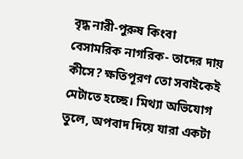বৃদ্ধ নারী-পুরুষ কিংবা বেসামরিক নাগরিক- তাদের দায় কীসে? ক্ষতিপূরণ তো সবাইকেই মেটাতে হচ্ছে। মিথ্যা অভিযোগ তুলে, অপবাদ দিয়ে যারা একটা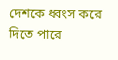দেশকে ধ্বংস করে দিতে পারে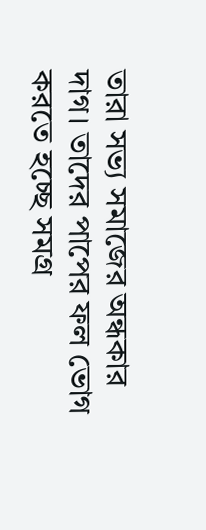তারা সভ্য সমাজের অন্ধকার দাগ। তাদের পাপের ফল ভোগ করতে হচ্ছে সমগ্র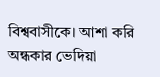বিশ্ববাসীকে। আশা করি অন্ধকার ভেদিয়া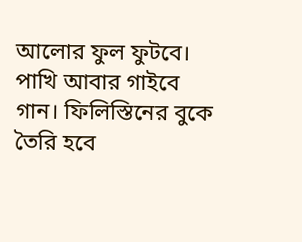আলোর ফুল ফুটবে। পাখি আবার গাইবে গান। ফিলিস্তিনের বুকে তৈরি হবে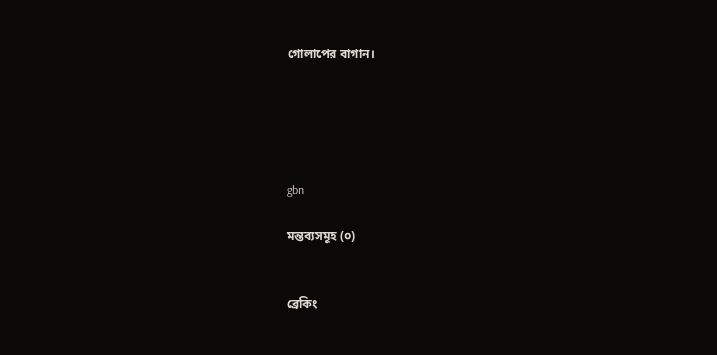গোলাপের বাগান।





gbn

মন্তব্যসমূহ (০)


ব্রেকিং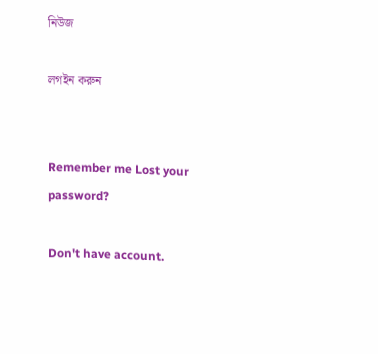নিউজ

লগইন করুন


Remember me Lost your password?

Don't have account.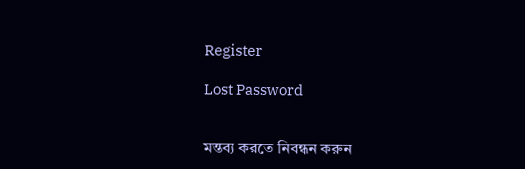Register

Lost Password


মন্তব্য করতে নিবন্ধন করুন